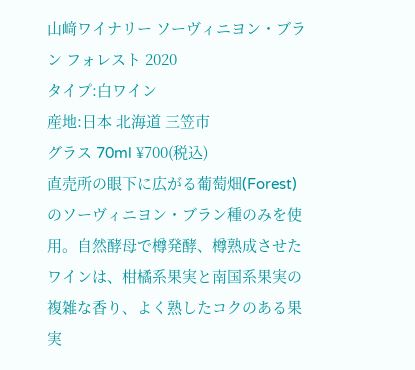山﨑ワイナリー ソーヴィニヨン・ブラン フォレスト 2020
タイプ:白ワイン
産地:日本 北海道 三笠市
グラス 70ml ¥700(税込)
直売所の眼下に広がる葡萄畑(Forest)のソーヴィニヨン・ブラン種のみを使用。自然酵母で樽発酵、樽熟成させたワインは、柑橘系果実と南国系果実の複雑な香り、よく熟したコクのある果実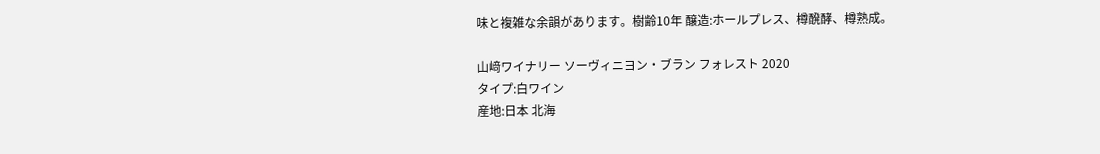味と複雑な余韻があります。樹齢10年 醸造:ホールプレス、樽醗酵、樽熟成。

山﨑ワイナリー ソーヴィニヨン・ブラン フォレスト 2020
タイプ:白ワイン
産地:日本 北海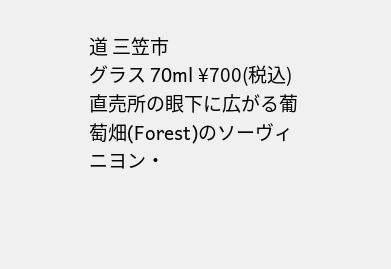道 三笠市
グラス 70ml ¥700(税込)
直売所の眼下に広がる葡萄畑(Forest)のソーヴィニヨン・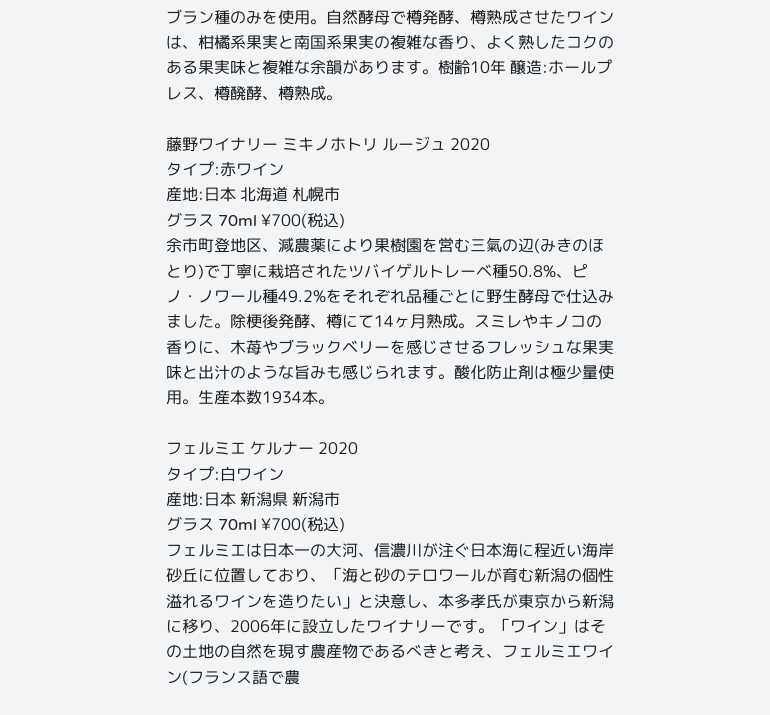ブラン種のみを使用。自然酵母で樽発酵、樽熟成させたワインは、柑橘系果実と南国系果実の複雑な香り、よく熟したコクのある果実味と複雑な余韻があります。樹齢10年 醸造:ホールプレス、樽醗酵、樽熟成。

藤野ワイナリー ミキノホトリ ルージュ 2020
タイプ:赤ワイン
産地:日本 北海道 札幌市
グラス 70ml ¥700(税込)
余市町登地区、減農薬により果樹園を営む三氣の辺(みきのほとり)で丁寧に栽培されたツバイゲルトレーベ種50.8%、ピノ・ノワール種49.2%をそれぞれ品種ごとに野生酵母で仕込みました。除梗後発酵、樽にて14ヶ月熟成。スミレやキノコの香りに、木苺やブラックベリーを感じさせるフレッシュな果実味と出汁のような旨みも感じられます。酸化防止剤は極少量使用。生産本数1934本。

フェルミエ ケルナー 2020
タイプ:白ワイン
産地:日本 新潟県 新潟市
グラス 70ml ¥700(税込)
フェルミエは日本一の大河、信濃川が注ぐ日本海に程近い海岸砂丘に位置しており、「海と砂のテロワールが育む新潟の個性溢れるワインを造りたい」と決意し、本多孝氏が東京から新潟に移り、2006年に設立したワイナリーです。「ワイン」はその土地の自然を現す農産物であるべきと考え、フェルミエワイン(フランス語で農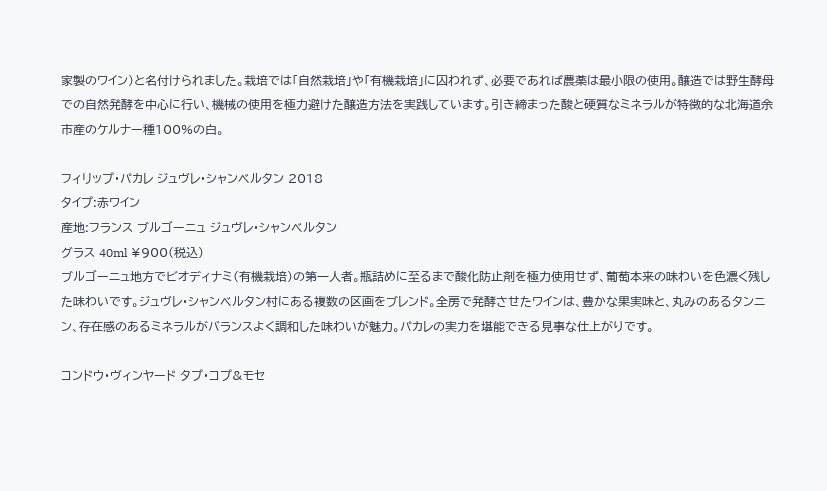家製のワイン)と名付けられました。栽培では「自然栽培」や「有機栽培」に囚われず、必要であれば農薬は最小限の使用。醸造では野生酵母での自然発酵を中心に行い、機械の使用を極力避けた醸造方法を実践しています。引き締まった酸と硬質なミネラルが特徴的な北海道余市産のケルナー種100%の白。

フィリップ・パカレ ジュヴレ・シャンベルタン 2018
タイプ:赤ワイン
産地:フランス ブルゴーニュ ジュヴレ・シャンベルタン
グラス 40ml ¥900(税込)
ブルゴーニュ地方でビオディナミ(有機栽培)の第一人者。瓶詰めに至るまで酸化防止剤を極力使用せず、葡萄本来の味わいを色濃く残した味わいです。ジュヴレ・シャンベルタン村にある複数の区画をブレンド。全房で発酵させたワインは、豊かな果実味と、丸みのあるタンニン、存在感のあるミネラルがバランスよく調和した味わいが魅力。パカレの実力を堪能できる見事な仕上がりです。

コンドウ・ヴィンヤード タプ・コプ&モセ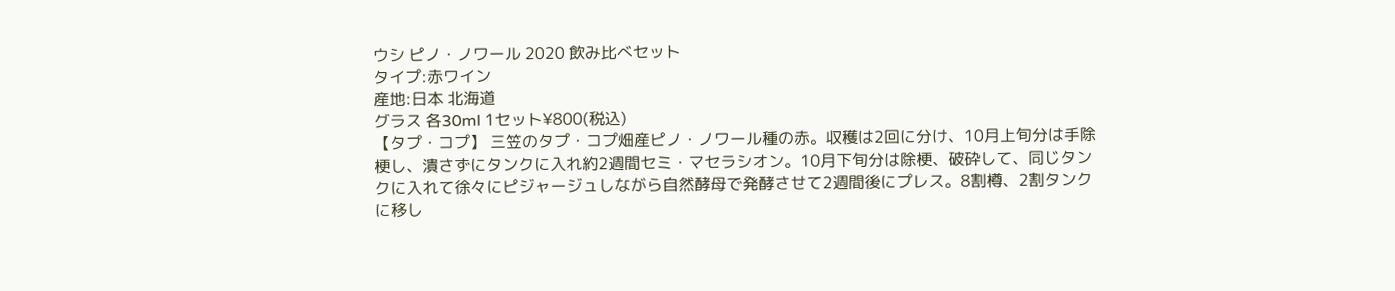ウシ ピノ・ノワール 2020 飲み比べセット
タイプ:赤ワイン
産地:日本 北海道
グラス 各30ml 1セット¥800(税込)
【タプ・コプ】 三笠のタプ・コプ畑産ピノ・ノワール種の赤。収穫は2回に分け、10月上旬分は手除梗し、潰さずにタンクに入れ約2週間セミ・マセラシオン。10月下旬分は除梗、破砕して、同じタンクに入れて徐々にピジャージュしながら自然酵母で発酵させて2週間後にプレス。8割樽、2割タンクに移し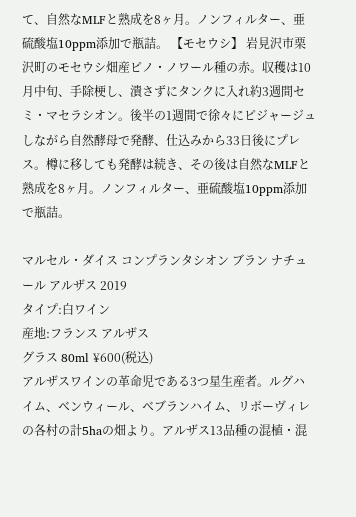て、自然なMLFと熟成を8ヶ月。ノンフィルター、亜硫酸塩10ppm添加で瓶詰。 【モセウシ】 岩見沢市栗沢町のモセウシ畑産ピノ・ノワール種の赤。収穫は10月中旬、手除梗し、潰さずにタンクに入れ約3週間セミ・マセラシオン。後半の1週間で徐々にピジャージュしながら自然酵母で発酵、仕込みから33日後にプレス。樽に移しても発酵は続き、その後は自然なMLFと熟成を8ヶ月。ノンフィルター、亜硫酸塩10ppm添加で瓶詰。

マルセル・ダイス コンプランタシオン ブラン ナチュール アルザス 2019
タイプ:白ワイン
産地:フランス アルザス
グラス 80ml ¥600(税込)
アルザスワインの革命児である3つ星生産者。ルグハイム、ベンウィール、ベブランハイム、リボーヴィレの各村の計5haの畑より。アルザス13品種の混植・混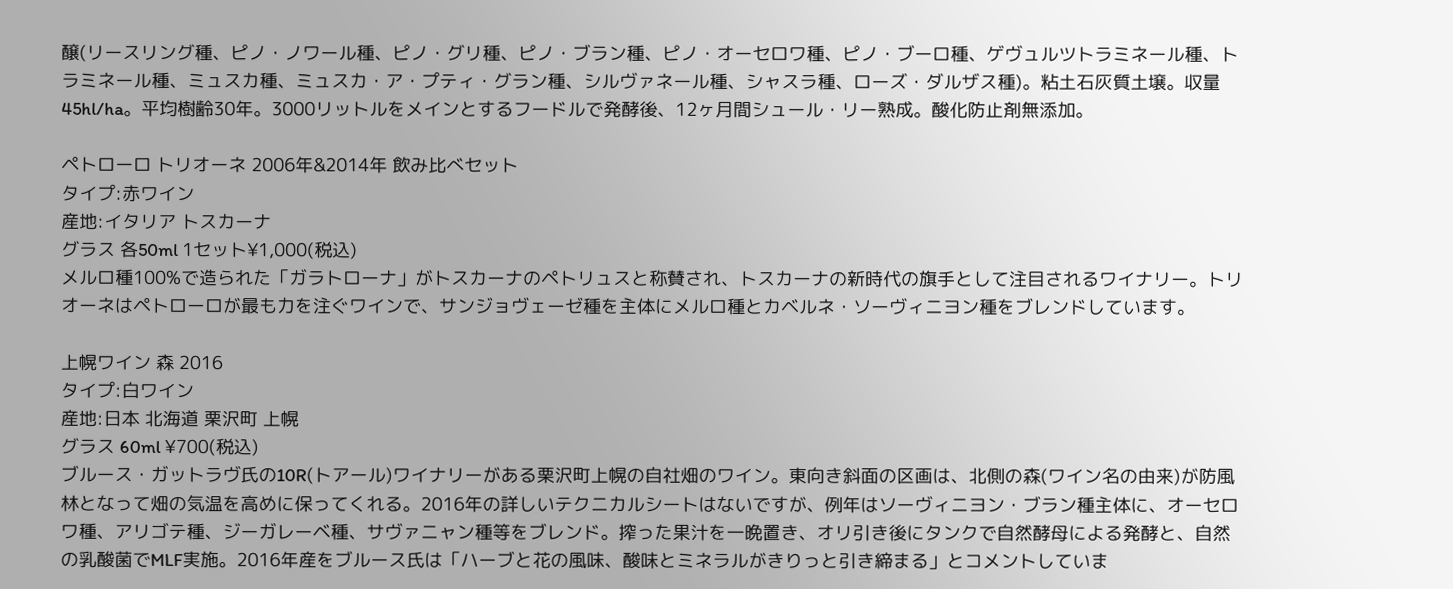醸(リースリング種、ピノ・ノワール種、ピノ・グリ種、ピノ・ブラン種、ピノ・オーセロワ種、ピノ・ブーロ種、ゲヴュルツトラミネール種、トラミネール種、ミュスカ種、ミュスカ・ア・プティ・グラン種、シルヴァネール種、シャスラ種、ローズ・ダルザス種)。粘土石灰質土壌。収量45hl/ha。平均樹齢30年。3000リットルをメインとするフードルで発酵後、12ヶ月間シュール・リー熟成。酸化防止剤無添加。

ペトローロ トリオーネ 2006年&2014年 飲み比べセット
タイプ:赤ワイン
産地:イタリア トスカーナ
グラス 各50ml 1セット¥1,000(税込)
メルロ種100%で造られた「ガラトローナ」がトスカーナのペトリュスと称賛され、トスカーナの新時代の旗手として注目されるワイナリー。トリオーネはペトローロが最も力を注ぐワインで、サンジョヴェーゼ種を主体にメルロ種とカベルネ・ソーヴィニヨン種をブレンドしています。

上幌ワイン 森 2016
タイプ:白ワイン
産地:日本 北海道 栗沢町 上幌
グラス 60ml ¥700(税込)
ブルース・ガットラヴ氏の10R(トアール)ワイナリーがある栗沢町上幌の自社畑のワイン。東向き斜面の区画は、北側の森(ワイン名の由来)が防風林となって畑の気温を高めに保ってくれる。2016年の詳しいテクニカルシートはないですが、例年はソーヴィニヨン・ブラン種主体に、オーセロワ種、アリゴテ種、ジーガレーベ種、サヴァニャン種等をブレンド。搾った果汁を一晩置き、オリ引き後にタンクで自然酵母による発酵と、自然の乳酸菌でMLF実施。2016年産をブルース氏は「ハーブと花の風味、酸味とミネラルがきりっと引き締まる」とコメントしていま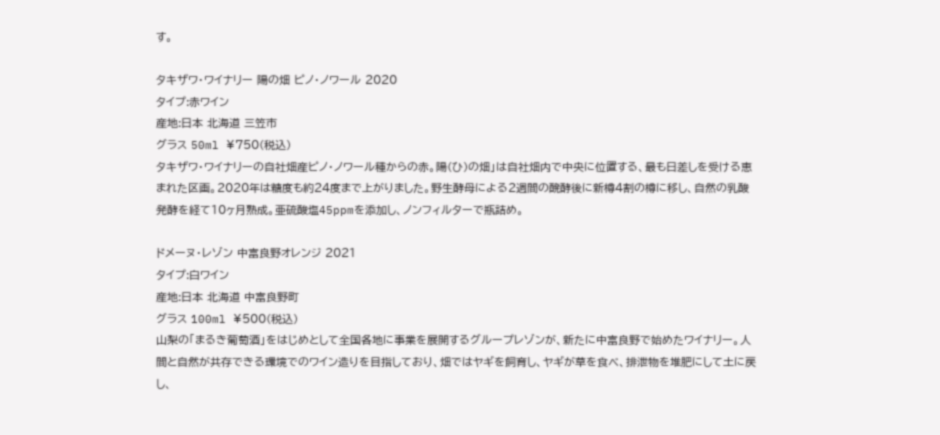す。

タキザワ・ワイナリー 陽の畑 ピノ・ノワール 2020
タイプ:赤ワイン
産地:日本 北海道 三笠市
グラス 50ml ¥750(税込)
タキザワ・ワイナリーの自社畑産ピノ・ノワール種からの赤。陽(ひ)の畑」は自社畑内で中央に位置する、最も日差しを受ける恵まれた区画。2020年は糖度も約24度まで上がりました。野生酵母による2週間の醗酵後に新樽4割の樽に移し、自然の乳酸発酵を経て10ヶ月熟成。亜硫酸塩45ppmを添加し、ノンフィルターで瓶詰め。

ドメーヌ・レゾン 中富良野オレンジ 2021
タイプ:白ワイン
産地:日本 北海道 中富良野町
グラス 100ml ¥500(税込)
山梨の「まるき葡萄酒」をはじめとして全国各地に事業を展開するグループレゾンが、新たに中富良野で始めたワイナリー。人間と自然が共存できる環境でのワイン造りを目指しており、畑ではヤギを飼育し、ヤギが草を食べ、排泄物を堆肥にして土に戻し、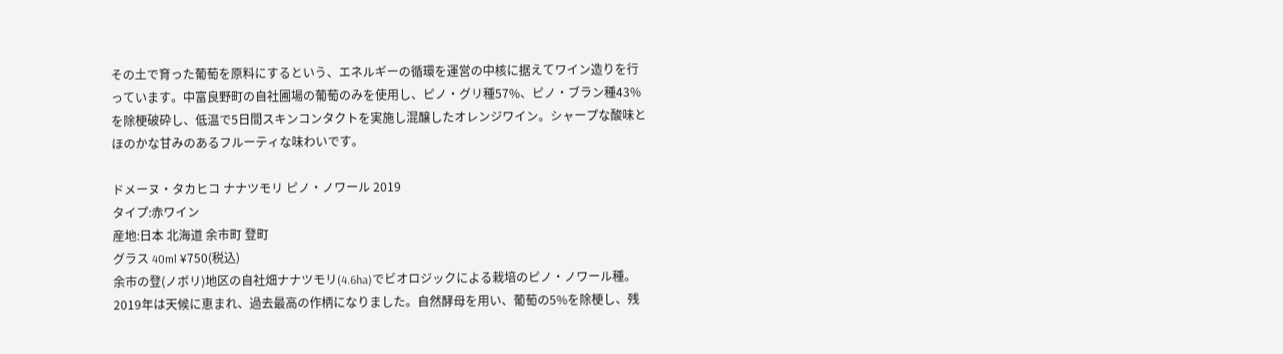その土で育った葡萄を原料にするという、エネルギーの循環を運営の中核に据えてワイン造りを行っています。中富良野町の自社圃場の葡萄のみを使用し、ピノ・グリ種57%、ピノ・ブラン種43%を除梗破砕し、低温で5日間スキンコンタクトを実施し混醸したオレンジワイン。シャープな酸味とほのかな甘みのあるフルーティな味わいです。

ドメーヌ・タカヒコ ナナツモリ ピノ・ノワール 2019
タイプ:赤ワイン
産地:日本 北海道 余市町 登町
グラス 40ml ¥750(税込)
余市の登(ノボリ)地区の自社畑ナナツモリ(4.6ha)でビオロジックによる栽培のピノ・ノワール種。2019年は天候に恵まれ、過去最高の作柄になりました。自然酵母を用い、葡萄の5%を除梗し、残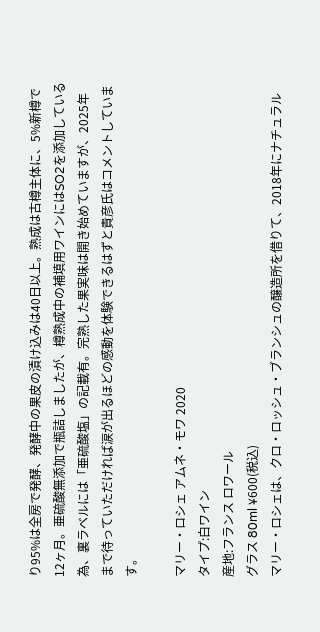り95%は全房で発酵、発酵中の果皮の漬け込みは40日以上。熟成は古樽主体に、5%新樽で12ヶ月。亜硫酸無添加で瓶詰しましたが、樽熟成中の補填用ワインにはSO2を添加している為、裏ラベルには「亜硫酸塩」の記載有。完熟した果実味は開き始めていますが、2025年まで待っていただければ涙が出るほどの感動を体験できるはずと貴彦氏はコメントしています。

マリー・ロシェ アムネ・モワ 2020
タイプ:白ワイン
産地:フランス ロワール
グラス 80ml ¥600(税込)
マリー・ロシェは、クロ・ロッシュ・ブランシュの醸造所を借りて、2018年にナチュラル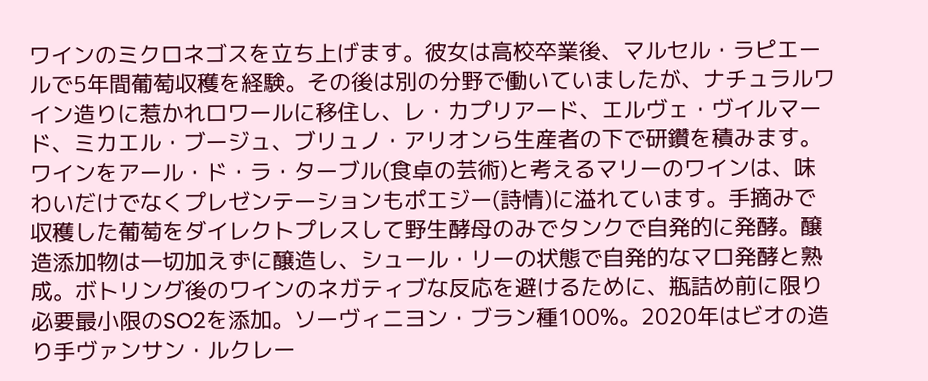ワインのミクロネゴスを立ち上げます。彼女は高校卒業後、マルセル・ラピエールで5年間葡萄収穫を経験。その後は別の分野で働いていましたが、ナチュラルワイン造りに惹かれロワールに移住し、レ・カプリアード、エルヴェ・ヴイルマード、ミカエル・ブージュ、ブリュノ・アリオンら生産者の下で研鑽を積みます。ワインをアール・ド・ラ・ターブル(食卓の芸術)と考えるマリーのワインは、味わいだけでなくプレゼンテーションもポエジー(詩情)に溢れています。手摘みで収穫した葡萄をダイレクトプレスして野生酵母のみでタンクで自発的に発酵。醸造添加物は一切加えずに醸造し、シュール・リーの状態で自発的なマロ発酵と熟成。ボトリング後のワインのネガティブな反応を避けるために、瓶詰め前に限り必要最小限のSO2を添加。ソーヴィニヨン・ブラン種100%。2020年はビオの造り手ヴァンサン・ルクレー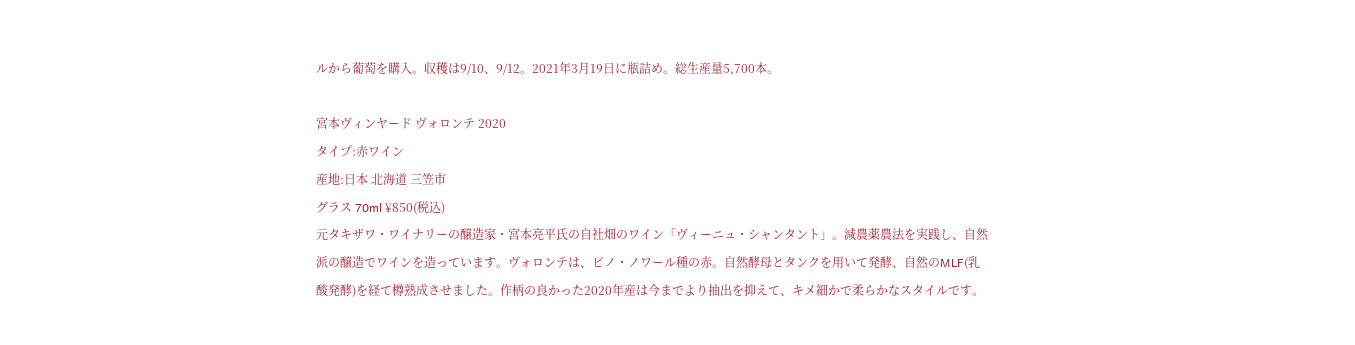ルから葡萄を購入。収穫は9/10、9/12。2021年3月19日に瓶詰め。総生産量5,700本。

宮本ヴィンヤード ヴォロンテ 2020
タイプ:赤ワイン
産地:日本 北海道 三笠市
グラス 70ml ¥850(税込)
元タキザワ・ワイナリーの醸造家・宮本亮平氏の自社畑のワイン「ヴィーニュ・シャンタント」。減農薬農法を実践し、自然派の醸造でワインを造っています。ヴォロンテは、ピノ・ノワール種の赤。自然酵母とタンクを用いて発酵、自然のMLF(乳酸発酵)を経て樽熟成させました。作柄の良かった2020年産は今までより抽出を抑えて、キメ細かで柔らかなスタイルです。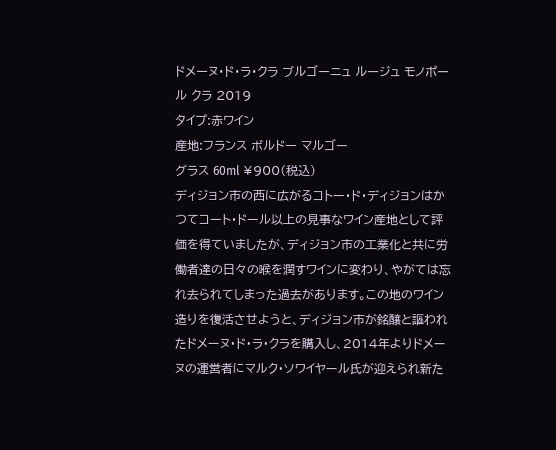ドメーヌ・ド・ラ・クラ ブルゴーニュ ルージュ モノポール クラ 2019
タイプ:赤ワイン
産地:フランス ボルドー マルゴー
グラス 60ml ¥900(税込)
ディジョン市の西に広がるコトー・ド・ディジョンはかつてコート・ドール以上の見事なワイン産地として評価を得ていましたが、ディジョン市の工業化と共に労働者達の日々の喉を潤すワインに変わり、やがては忘れ去られてしまった過去があります。この地のワイン造りを復活させようと、ディジョン市が銘醸と謳われたドメーヌ・ド・ラ・クラを購入し、2014年よりドメーヌの運営者にマルク・ソワイヤール氏が迎えられ新た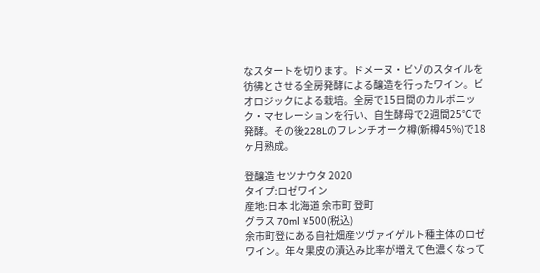なスタートを切ります。ドメーヌ・ビゾのスタイルを彷彿とさせる全房発酵による醸造を行ったワイン。ビオロジックによる栽培。全房で15日間のカルボニック・マセレーションを行い、自生酵母で2週間25℃で発酵。その後228Lのフレンチオーク樽(新樽45%)で18ヶ月熟成。

登醸造 セツナウタ 2020
タイプ:ロゼワイン
産地:日本 北海道 余市町 登町
グラス 70ml ¥500(税込)
余市町登にある自社畑産ツヴァイゲルト種主体のロゼワイン。年々果皮の漬込み比率が増えて色濃くなって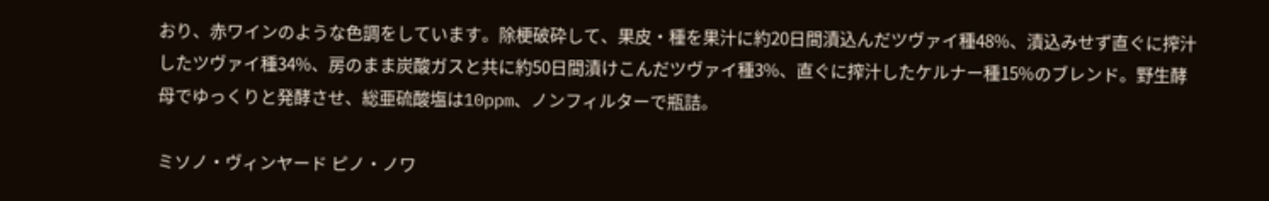おり、赤ワインのような色調をしています。除梗破砕して、果皮・種を果汁に約20日間漬込んだツヴァイ種48%、漬込みせず直ぐに搾汁したツヴァイ種34%、房のまま炭酸ガスと共に約50日間漬けこんだツヴァイ種3%、直ぐに搾汁したケルナー種15%のブレンド。野生酵母でゆっくりと発酵させ、総亜硫酸塩は10ppm、ノンフィルターで瓶詰。

ミソノ・ヴィンヤード ピノ・ノワ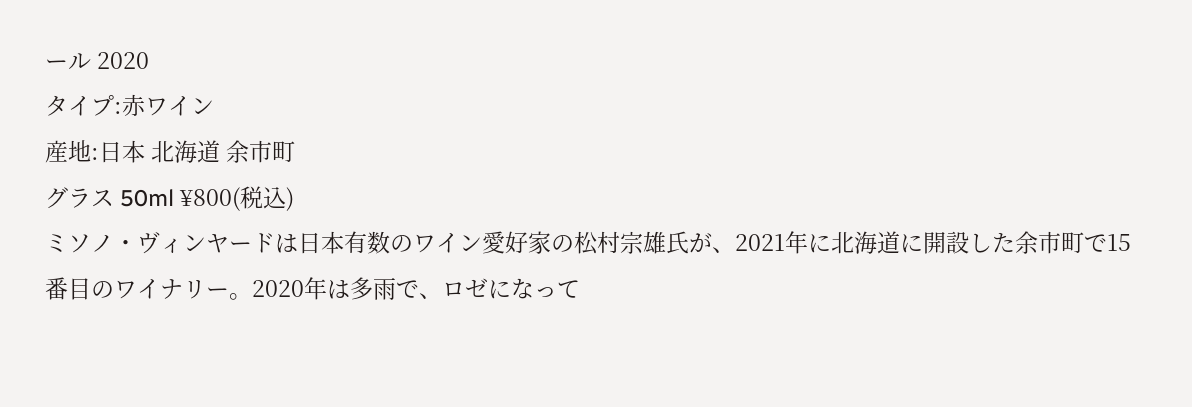ール 2020
タイプ:赤ワイン
産地:日本 北海道 余市町
グラス 50ml ¥800(税込)
ミソノ・ヴィンヤードは日本有数のワイン愛好家の松村宗雄氏が、2021年に北海道に開設した余市町で15番目のワイナリー。2020年は多雨で、ロゼになって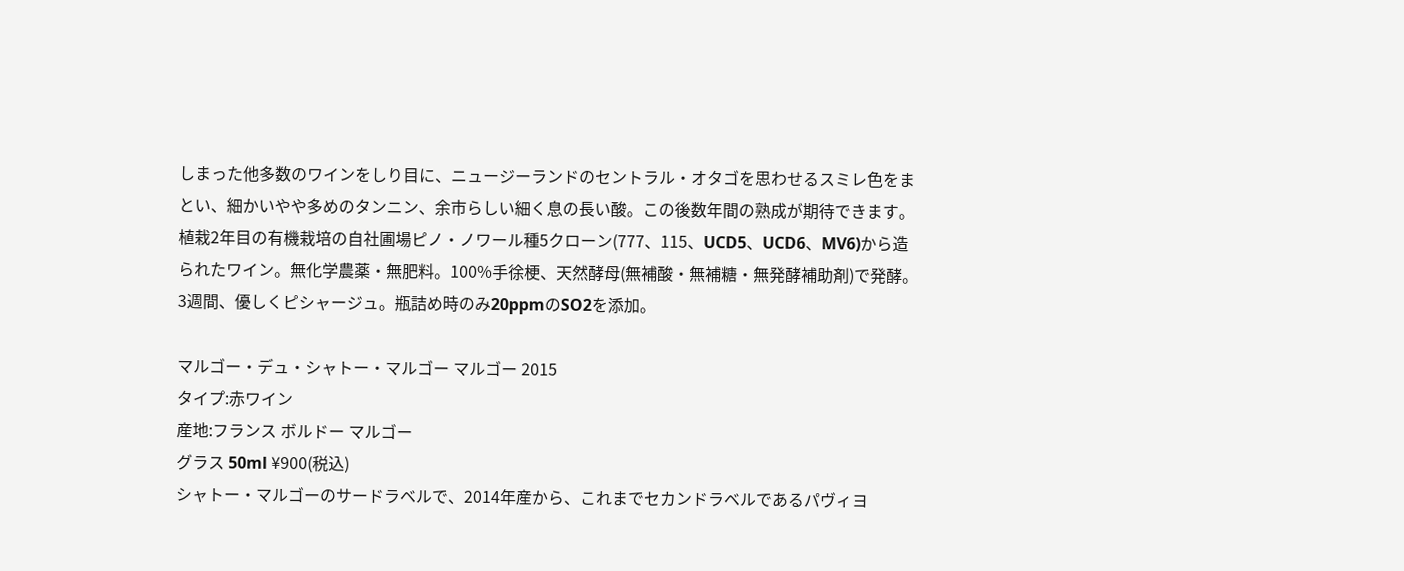しまった他多数のワインをしり目に、ニュージーランドのセントラル・オタゴを思わせるスミレ色をまとい、細かいやや多めのタンニン、余市らしい細く息の長い酸。この後数年間の熟成が期待できます。植栽2年目の有機栽培の自社圃場ピノ・ノワール種5クローン(777、115、UCD5、UCD6、MV6)から造られたワイン。無化学農薬・無肥料。100%手徐梗、天然酵母(無補酸・無補糖・無発酵補助剤)で発酵。3週間、優しくピシャージュ。瓶詰め時のみ20ppmのSO2を添加。

マルゴー・デュ・シャトー・マルゴー マルゴー 2015
タイプ:赤ワイン
産地:フランス ボルドー マルゴー
グラス 50ml ¥900(税込)
シャトー・マルゴーのサードラベルで、2014年産から、これまでセカンドラベルであるパヴィヨ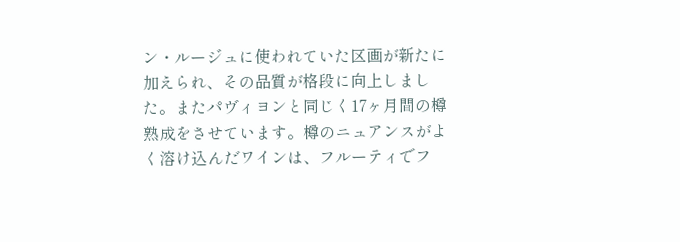ン・ルージュに使われていた区画が新たに加えられ、その品質が格段に向上しました。またパヴィヨンと同じく17ヶ月間の樽熟成をさせています。樽のニュアンスがよく溶け込んだワインは、フルーティでフ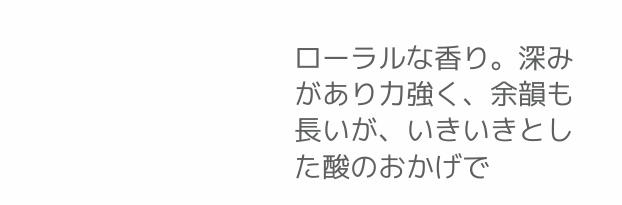ローラルな香り。深みがあり力強く、余韻も長いが、いきいきとした酸のおかげで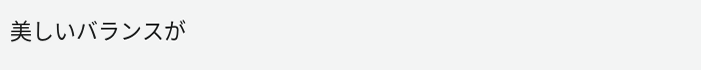美しいバランスが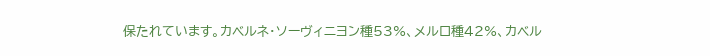保たれています。カベルネ・ソーヴィニヨン種53%、メルロ種42%、カベル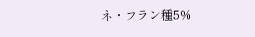ネ・フラン種5%